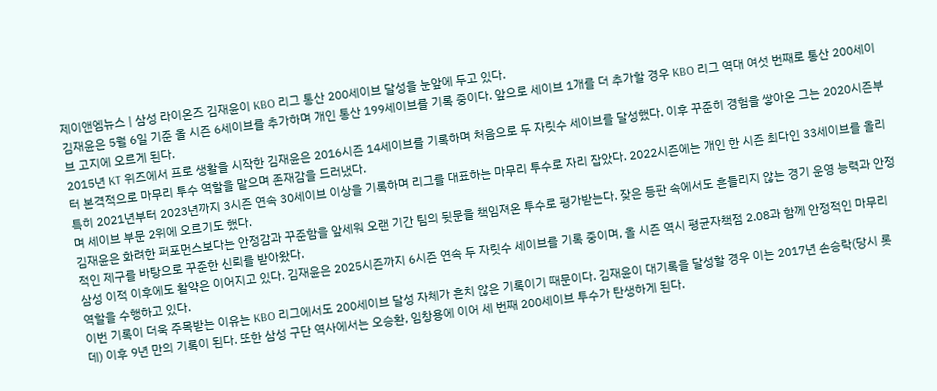제이앤엠뉴스 | 삼성 라이온즈 김재윤이 KBO 리그 통산 200세이브 달성을 눈앞에 두고 있다.
김재윤은 5월 6일 기준 올 시즌 6세이브를 추가하며 개인 통산 199세이브를 기록 중이다. 앞으로 세이브 1개를 더 추가할 경우 KBO 리그 역대 여섯 번째로 통산 200세이브 고지에 오르게 된다.
2015년 KT 위즈에서 프로 생활을 시작한 김재윤은 2016시즌 14세이브를 기록하며 처음으로 두 자릿수 세이브를 달성했다. 이후 꾸준히 경험을 쌓아온 그는 2020시즌부터 본격적으로 마무리 투수 역할을 맡으며 존재감을 드러냈다.
특히 2021년부터 2023년까지 3시즌 연속 30세이브 이상을 기록하며 리그를 대표하는 마무리 투수로 자리 잡았다. 2022시즌에는 개인 한 시즌 최다인 33세이브를 올리며 세이브 부문 2위에 오르기도 했다.
김재윤은 화려한 퍼포먼스보다는 안정감과 꾸준함을 앞세워 오랜 기간 팀의 뒷문을 책임져온 투수로 평가받는다. 잦은 등판 속에서도 흔들리지 않는 경기 운영 능력과 안정적인 제구를 바탕으로 꾸준한 신뢰를 받아왔다.
삼성 이적 이후에도 활약은 이어지고 있다. 김재윤은 2025시즌까지 6시즌 연속 두 자릿수 세이브를 기록 중이며, 올 시즌 역시 평균자책점 2.08과 함께 안정적인 마무리 역할을 수행하고 있다.
이번 기록이 더욱 주목받는 이유는 KBO 리그에서도 200세이브 달성 자체가 흔치 않은 기록이기 때문이다. 김재윤이 대기록을 달성할 경우 이는 2017년 손승락(당시 롯데) 이후 9년 만의 기록이 된다. 또한 삼성 구단 역사에서는 오승환, 임창용에 이어 세 번째 200세이브 투수가 탄생하게 된다.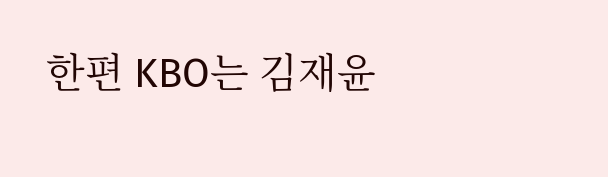한편 KBO는 김재윤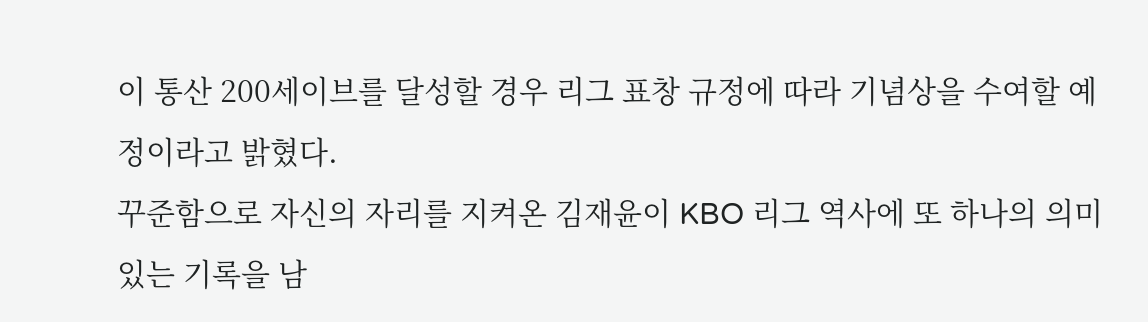이 통산 200세이브를 달성할 경우 리그 표창 규정에 따라 기념상을 수여할 예정이라고 밝혔다.
꾸준함으로 자신의 자리를 지켜온 김재윤이 KBO 리그 역사에 또 하나의 의미 있는 기록을 남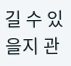길 수 있을지 관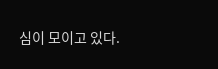심이 모이고 있다.